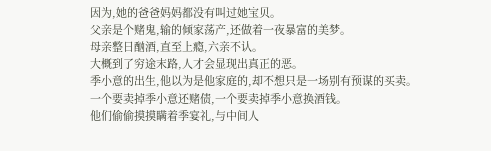因为,她的爸爸妈妈都没有叫过她宝贝。
父亲是个赌鬼,输的倾家荡产,还做着一夜暴富的美梦。
母亲整日酗酒,直至上瘾,六亲不认。
大概到了穷途末路,人才会显现出真正的恶。
季小意的出生,他以为是他家庭的,却不想只是一场别有预谋的买卖。
一个要卖掉季小意还赌债,一个要卖掉季小意换酒钱。
他们偷偷摸摸瞒着季宴礼,与中间人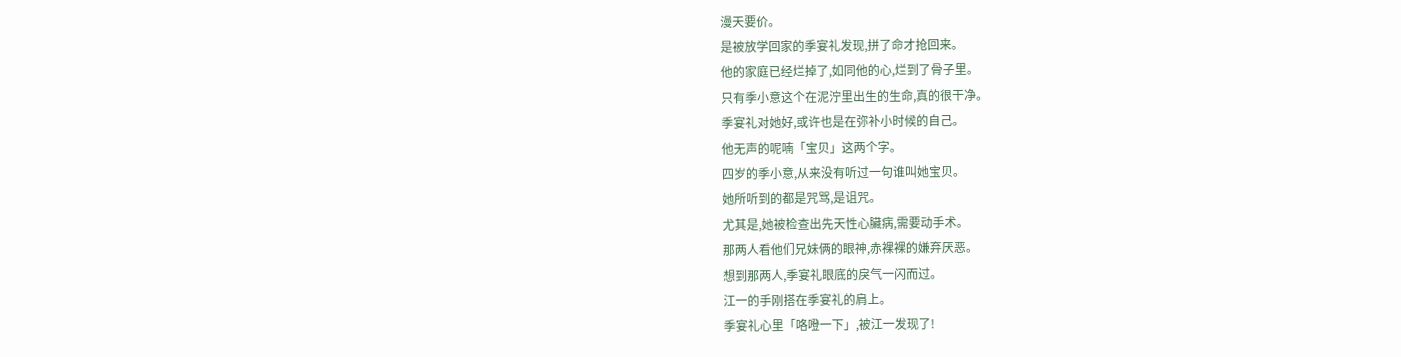漫天要价。
是被放学回家的季宴礼发现,拼了命才抢回来。
他的家庭已经烂掉了,如同他的心,烂到了骨子里。
只有季小意这个在泥泞里出生的生命,真的很干净。
季宴礼对她好,或许也是在弥补小时候的自己。
他无声的呢喃「宝贝」这两个字。
四岁的季小意,从来没有听过一句谁叫她宝贝。
她所听到的都是咒骂,是诅咒。
尤其是,她被检查出先天性心臟病,需要动手术。
那两人看他们兄妹俩的眼神,赤裸裸的嫌弃厌恶。
想到那两人,季宴礼眼底的戾气一闪而过。
江一的手刚搭在季宴礼的肩上。
季宴礼心里「咯噔一下」,被江一发现了!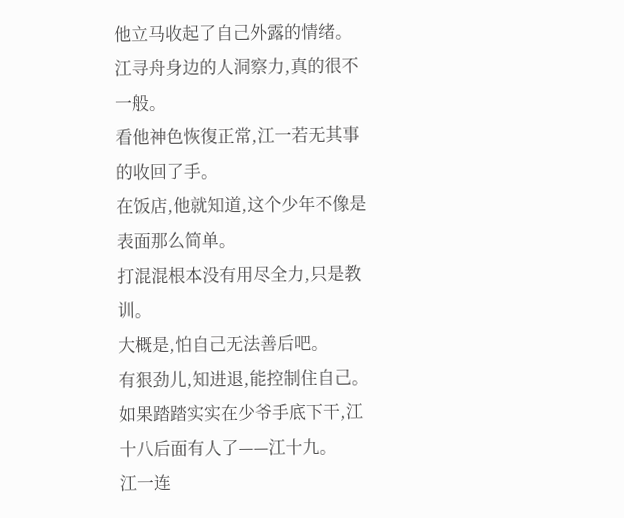他立马收起了自己外露的情绪。
江寻舟身边的人洞察力,真的很不一般。
看他神色恢復正常,江一若无其事的收回了手。
在饭店,他就知道,这个少年不像是表面那么简单。
打混混根本没有用尽全力,只是教训。
大概是,怕自己无法善后吧。
有狠劲儿,知进退,能控制住自己。
如果踏踏实实在少爷手底下干,江十八后面有人了——江十九。
江一连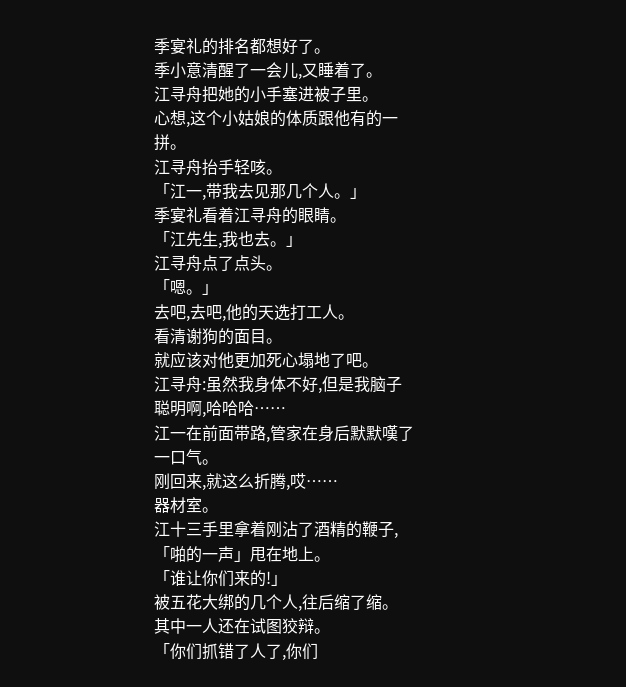季宴礼的排名都想好了。
季小意清醒了一会儿,又睡着了。
江寻舟把她的小手塞进被子里。
心想,这个小姑娘的体质跟他有的一拼。
江寻舟抬手轻咳。
「江一,带我去见那几个人。」
季宴礼看着江寻舟的眼睛。
「江先生,我也去。」
江寻舟点了点头。
「嗯。」
去吧,去吧,他的天选打工人。
看清谢狗的面目。
就应该对他更加死心塌地了吧。
江寻舟:虽然我身体不好,但是我脑子聪明啊,哈哈哈……
江一在前面带路,管家在身后默默嘆了一口气。
刚回来,就这么折腾,哎……
器材室。
江十三手里拿着刚沾了酒精的鞭子,「啪的一声」甩在地上。
「谁让你们来的!」
被五花大绑的几个人,往后缩了缩。
其中一人还在试图狡辩。
「你们抓错了人了,你们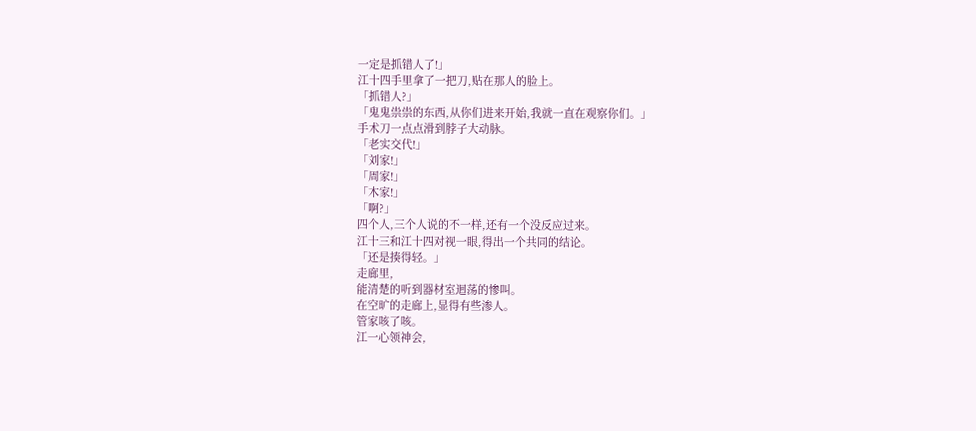一定是抓错人了!」
江十四手里拿了一把刀,贴在那人的脸上。
「抓错人?」
「鬼鬼祟祟的东西,从你们进来开始,我就一直在观察你们。」
手术刀一点点滑到脖子大动脉。
「老实交代!」
「刘家!」
「周家!」
「木家!」
「啊?」
四个人,三个人说的不一样,还有一个没反应过来。
江十三和江十四对视一眼,得出一个共同的结论。
「还是揍得轻。」
走廊里,
能清楚的听到器材室迴荡的惨叫。
在空旷的走廊上,显得有些渗人。
管家咳了咳。
江一心领神会,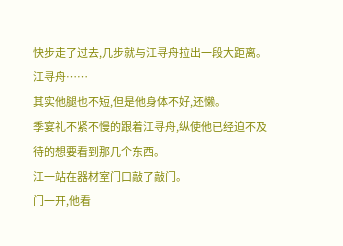快步走了过去,几步就与江寻舟拉出一段大距离。
江寻舟……
其实他腿也不短,但是他身体不好,还懒。
季宴礼不紧不慢的跟着江寻舟,纵使他已经迫不及待的想要看到那几个东西。
江一站在器材室门口敲了敲门。
门一开,他看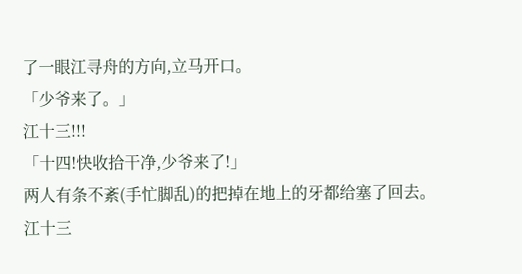了一眼江寻舟的方向,立马开口。
「少爷来了。」
江十三!!!
「十四!快收拾干净,少爷来了!」
两人有条不紊(手忙脚乱)的把掉在地上的牙都给塞了回去。
江十三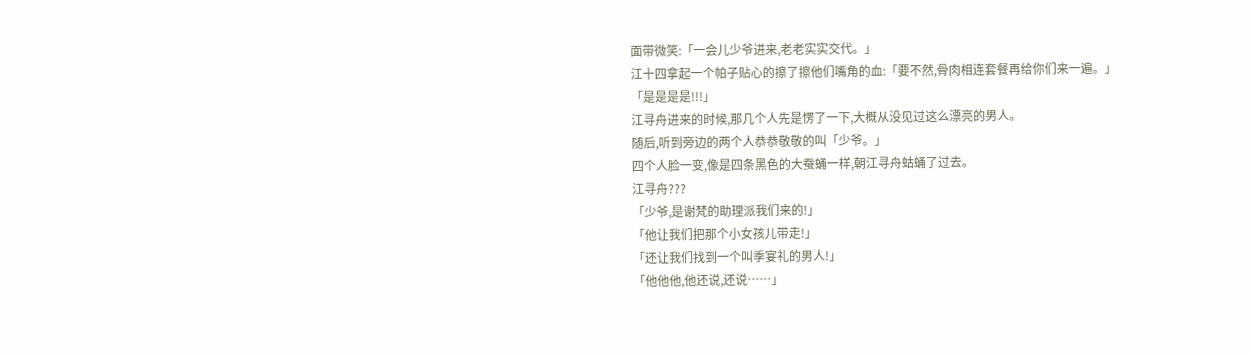面带微笑:「一会儿少爷进来,老老实实交代。」
江十四拿起一个帕子贴心的擦了擦他们嘴角的血:「要不然,骨肉相连套餐再给你们来一遍。」
「是是是是!!!」
江寻舟进来的时候,那几个人先是愣了一下,大概从没见过这么漂亮的男人。
随后,听到旁边的两个人恭恭敬敬的叫「少爷。」
四个人脸一变,像是四条黑色的大蚕蛹一样,朝江寻舟蛄蛹了过去。
江寻舟???
「少爷,是谢梵的助理派我们来的!」
「他让我们把那个小女孩儿带走!」
「还让我们找到一个叫季宴礼的男人!」
「他他他,他还说,还说……」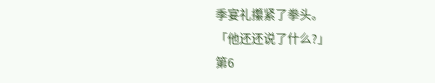季宴礼攥紧了拳头。
「他还还说了什么?」
第6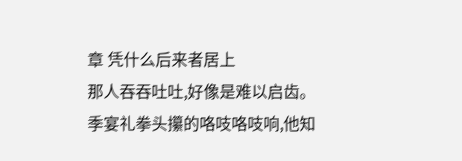章 凭什么后来者居上
那人吞吞吐吐,好像是难以启齿。
季宴礼拳头攥的咯吱咯吱响,他知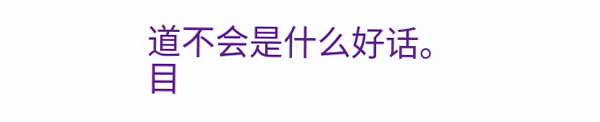道不会是什么好话。
目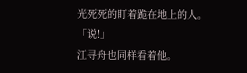光死死的盯着跪在地上的人。
「说!」
江寻舟也同样看着他。